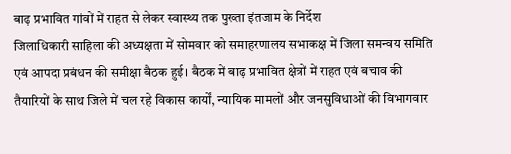बाढ़ प्रभावित गांवों में राहत से लेकर स्वास्थ्य तक पुख्ता इंतजाम के निर्देश
जिलाधिकारी साहिला की अध्यक्षता में सोमवार को समाहरणालय सभाकक्ष में जिला समन्वय समिति एवं आपदा प्रबंधन की समीक्षा बैठक हुई। बैठक में बाढ़ प्रभावित क्षेत्रों में राहत एवं बचाव की तैयारियों के साथ जिले में चल रहे विकास कार्यों, न्यायिक मामलों और जनसुविधाओं की विभागवार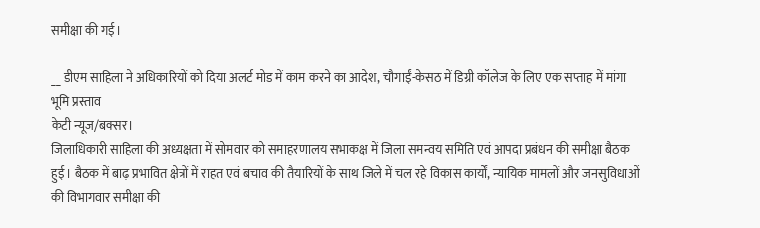समीक्षा की गई।

__ डीएम साहिला ने अधिकारियों को दिया अलर्ट मोड में काम करने का आदेश, चौगाईं-केसठ में डिग्री कॉलेज के लिए एक सप्ताह में मांगा भूमि प्रस्ताव
केटी न्यूज/बक्सर।
जिलाधिकारी साहिला की अध्यक्षता में सोमवार को समाहरणालय सभाकक्ष में जिला समन्वय समिति एवं आपदा प्रबंधन की समीक्षा बैठक हुई। बैठक में बाढ़ प्रभावित क्षेत्रों में राहत एवं बचाव की तैयारियों के साथ जिले में चल रहे विकास कार्यों, न्यायिक मामलों और जनसुविधाओं की विभागवार समीक्षा की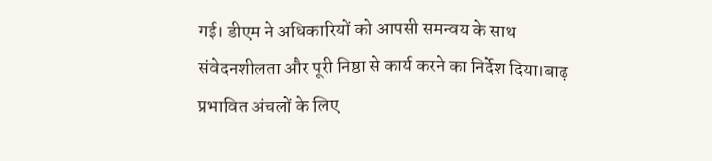गई। डीएम ने अधिकारियों को आपसी समन्वय के साथ संवेदनशीलता और पूरी निष्ठा से कार्य करने का निर्देश दिया।बाढ़ प्रभावित अंचलों के लिए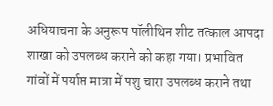अधियाचना के अनुरूप पॉलीथिन शीट तत्काल आपदा शाखा को उपलब्ध कराने को कहा गया। प्रभावित गांवों में पर्याप्त मात्रा में पशु चारा उपलब्ध कराने तथा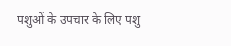पशुओं के उपचार के लिए पशु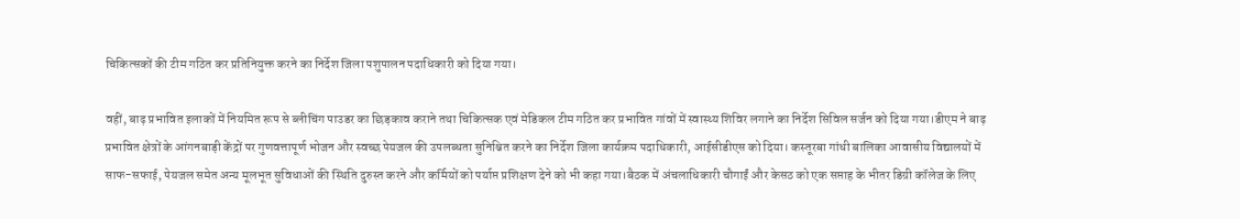चिकित्सकों की टीम गठित कर प्रतिनियुक्त करने का निर्देश जिला पशुपालन पदाधिकारी को दिया गया।

वहीं, बाढ़ प्रभावित इलाकों में नियमित रूप से ब्लीचिंग पाउडर का छिड़काव कराने तथा चिकित्सक एवं मेडिकल टीम गठित कर प्रभावित गांवों में स्वास्थ्य शिविर लगाने का निर्देश सिविल सर्जन को दिया गया।डीएम ने बाढ़ प्रभावित क्षेत्रों के आंगनबाड़ी केंद्रों पर गुणवत्तापूर्ण भोजन और स्वच्छ पेयजल की उपलब्धता सुनिश्चित करने का निर्देश जिला कार्यक्रम पदाधिकारी, आईसीडीएस को दिया। कस्तूरबा गांधी बालिका आवासीय विद्यालयों में साफ-सफाई, पेयजल समेत अन्य मूलभूत सुविधाओं की स्थिति दुरुस्त करने और कर्मियों को पर्याप्त प्रशिक्षण देने को भी कहा गया।बैठक में अंचलाधिकारी चौगाईं और केसठ को एक सप्ताह के भीतर डिग्री कॉलेज के लिए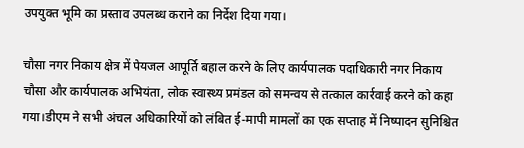उपयुक्त भूमि का प्रस्ताव उपलब्ध कराने का निर्देश दिया गया।

चौसा नगर निकाय क्षेत्र में पेयजल आपूर्ति बहाल करने के लिए कार्यपालक पदाधिकारी नगर निकाय चौसा और कार्यपालक अभियंता, लोक स्वास्थ्य प्रमंडल को समन्वय से तत्काल कार्रवाई करने को कहा गया।डीएम ने सभी अंचल अधिकारियों को लंबित ई-मापी मामलों का एक सप्ताह में निष्पादन सुनिश्चित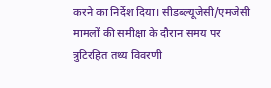करने का निर्देश दिया। सीडब्ल्यूजेसी/एमजेसी मामलों की समीक्षा के दौरान समय पर त्रुटिरहित तथ्य विवरणी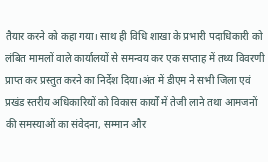तैयार करने को कहा गया। साथ ही विधि शाखा के प्रभारी पदाधिकारी को लंबित मामलों वाले कार्यालयों से समन्वय कर एक सप्ताह में तथ्य विवरणी प्राप्त कर प्रस्तुत करने का निर्देश दिया।अंत में डीएम ने सभी जिला एवं प्रखंड स्तरीय अधिकारियों को विकास कार्यों में तेजी लाने तथा आमजनों की समस्याओं का संवेदना, सम्मान और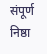संपूर्ण निष्ठा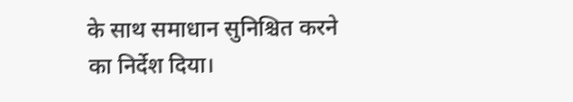के साथ समाधान सुनिश्चित करने का निर्देश दिया।